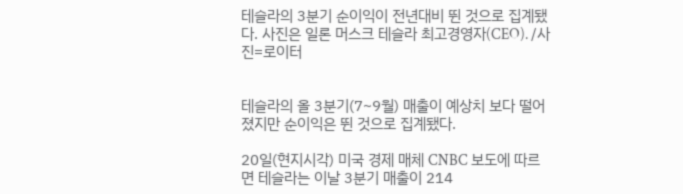테슬라의 3분기 순이익이 전년대비 뛴 것으로 집계됐다. 사진은 일론 머스크 테슬라 최고경영자(CEO). /사진=로이터


테슬라의 올 3분기(7~9월) 매출이 예상치 보다 떨어졌지만 순이익은 뛴 것으로 집계됐다.

20일(현지시각) 미국 경제 매체 CNBC 보도에 따르면 테슬라는 이날 3분기 매출이 214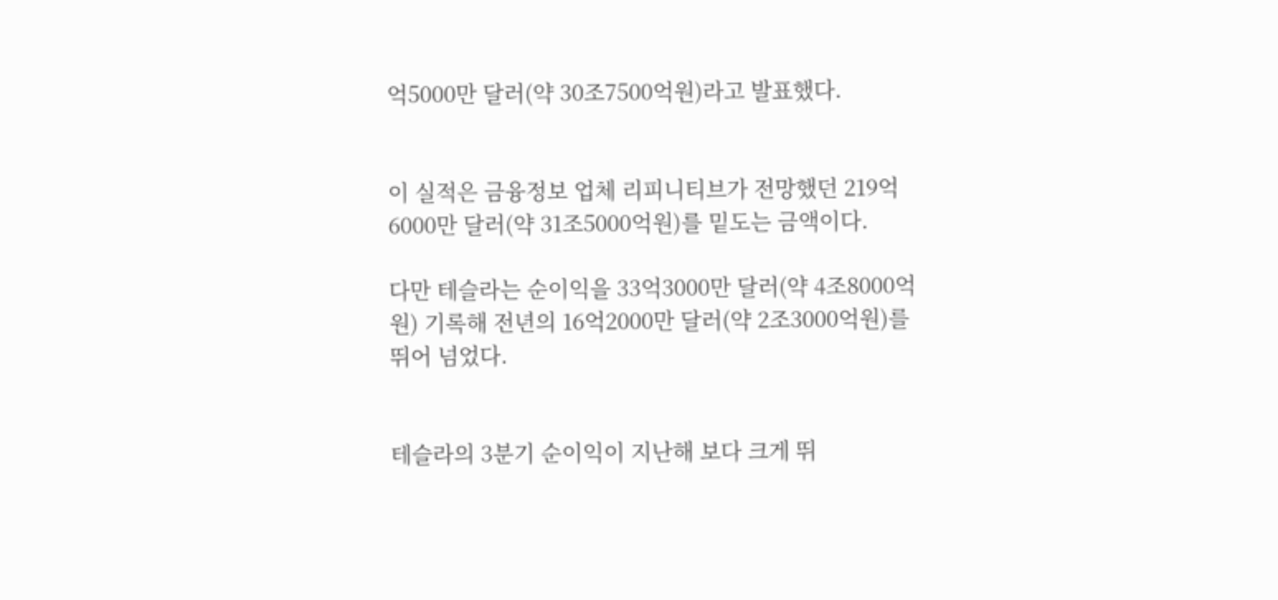억5000만 달러(약 30조7500억원)라고 발표했다.


이 실적은 금융정보 업체 리피니티브가 전망했던 219억6000만 달러(약 31조5000억원)를 밑도는 금액이다.

다만 테슬라는 순이익을 33억3000만 달러(약 4조8000억원) 기록해 전년의 16억2000만 달러(약 2조3000억원)를 뛰어 넘었다.


테슬라의 3분기 순이익이 지난해 보다 크게 뛰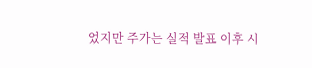었지만 주가는 실적 발표 이후 시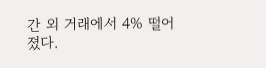간 외 거래에서 4% 떨어졌다.